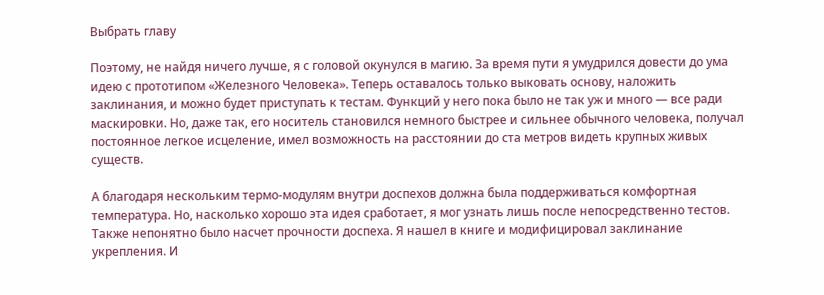Выбрать главу

Поэтому, не найдя ничего лучше, я с головой окунулся в магию. За время пути я умудрился довести до ума идею с прототипом «Железного Человека». Теперь оставалось только выковать основу, наложить заклинания, и можно будет приступать к тестам. Функций у него пока было не так уж и много — все ради маскировки. Но, даже так, его носитель становился немного быстрее и сильнее обычного человека, получал постоянное легкое исцеление, имел возможность на расстоянии до ста метров видеть крупных живых существ.

А благодаря нескольким термо-модулям внутри доспехов должна была поддерживаться комфортная температура. Но, насколько хорошо эта идея сработает, я мог узнать лишь после непосредственно тестов. Также непонятно было насчет прочности доспеха. Я нашел в книге и модифицировал заклинание укрепления. И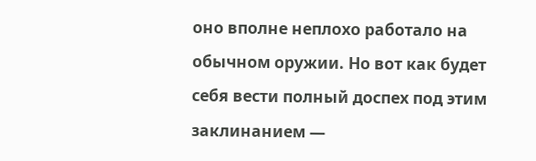оно вполне неплохо работало на обычном оружии. Но вот как будет себя вести полный доспех под этим заклинанием —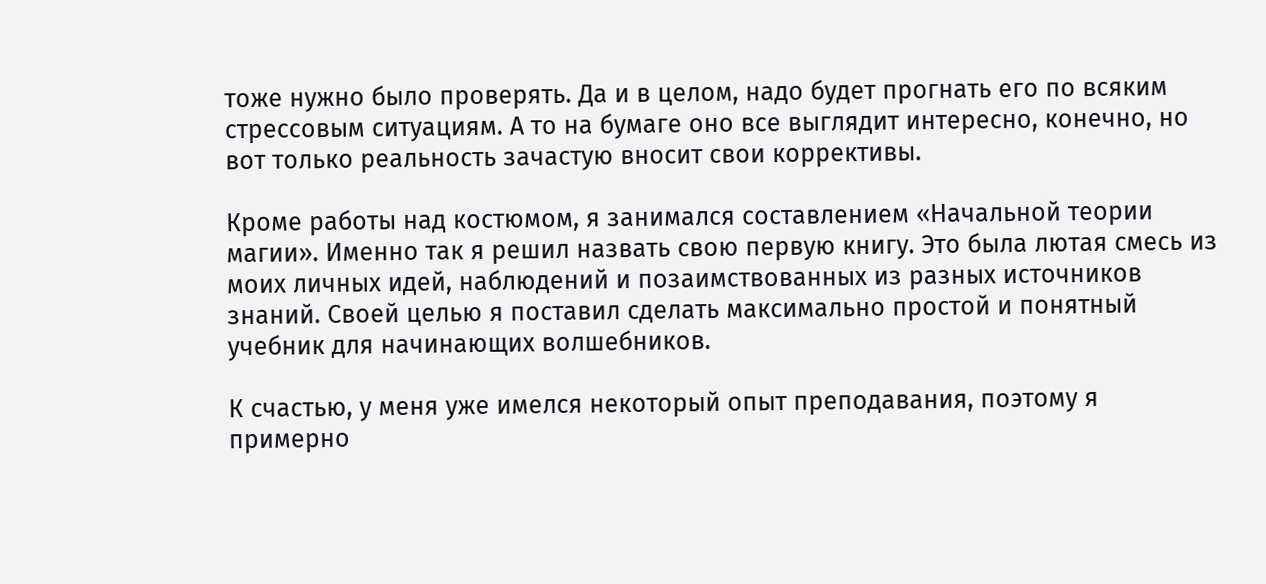тоже нужно было проверять. Да и в целом, надо будет прогнать его по всяким стрессовым ситуациям. А то на бумаге оно все выглядит интересно, конечно, но вот только реальность зачастую вносит свои коррективы.

Кроме работы над костюмом, я занимался составлением «Начальной теории магии». Именно так я решил назвать свою первую книгу. Это была лютая смесь из моих личных идей, наблюдений и позаимствованных из разных источников знаний. Своей целью я поставил сделать максимально простой и понятный учебник для начинающих волшебников.

К счастью, у меня уже имелся некоторый опыт преподавания, поэтому я примерно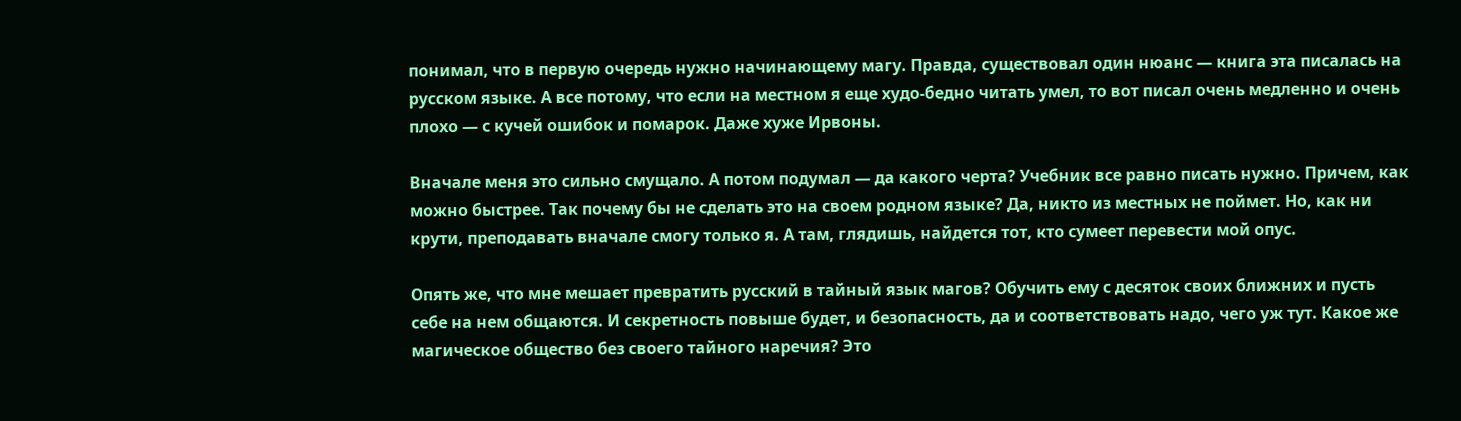понимал, что в первую очередь нужно начинающему магу. Правда, существовал один нюанс — книга эта писалась на русском языке. А все потому, что если на местном я еще худо-бедно читать умел, то вот писал очень медленно и очень плохо — с кучей ошибок и помарок. Даже хуже Ирвоны.

Вначале меня это сильно смущало. А потом подумал — да какого черта? Учебник все равно писать нужно. Причем, как можно быстрее. Так почему бы не сделать это на своем родном языке? Да, никто из местных не поймет. Но, как ни крути, преподавать вначале смогу только я. А там, глядишь, найдется тот, кто сумеет перевести мой опус.

Опять же, что мне мешает превратить русский в тайный язык магов? Обучить ему с десяток своих ближних и пусть себе на нем общаются. И секретность повыше будет, и безопасность, да и соответствовать надо, чего уж тут. Какое же магическое общество без своего тайного наречия? Это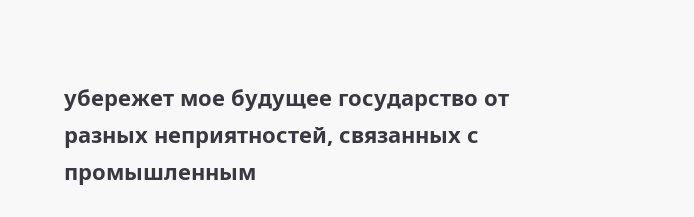убережет мое будущее государство от разных неприятностей, связанных с промышленным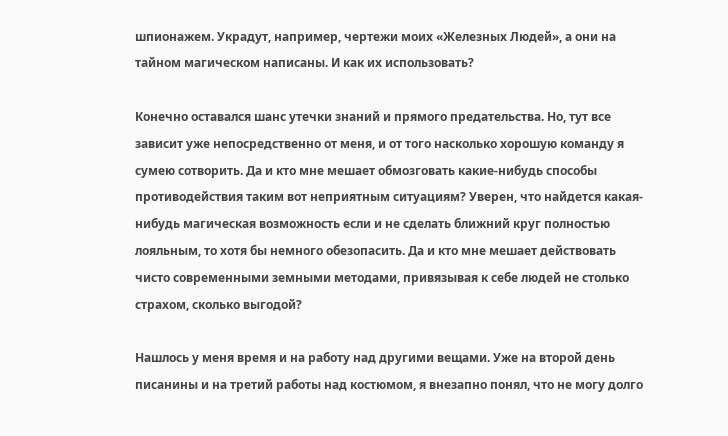шпионажем. Украдут, например, чертежи моих «Железных Людей», а они на тайном магическом написаны. И как их использовать?

Конечно оставался шанс утечки знаний и прямого предательства. Но, тут все зависит уже непосредственно от меня, и от того насколько хорошую команду я сумею сотворить. Да и кто мне мешает обмозговать какие-нибудь способы противодействия таким вот неприятным ситуациям? Уверен, что найдется какая-нибудь магическая возможность если и не сделать ближний круг полностью лояльным, то хотя бы немного обезопасить. Да и кто мне мешает действовать чисто современными земными методами, привязывая к себе людей не столько страхом, сколько выгодой?

Нашлось у меня время и на работу над другими вещами. Уже на второй день писанины и на третий работы над костюмом, я внезапно понял, что не могу долго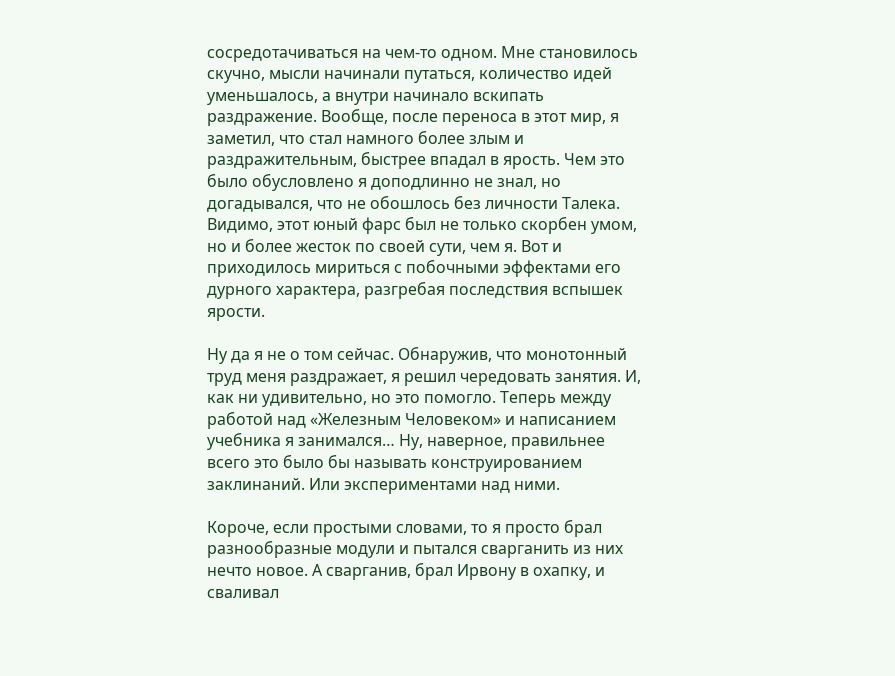сосредотачиваться на чем-то одном. Мне становилось скучно, мысли начинали путаться, количество идей уменьшалось, а внутри начинало вскипать раздражение. Вообще, после переноса в этот мир, я заметил, что стал намного более злым и раздражительным, быстрее впадал в ярость. Чем это было обусловлено я доподлинно не знал, но догадывался, что не обошлось без личности Талека. Видимо, этот юный фарс был не только скорбен умом, но и более жесток по своей сути, чем я. Вот и приходилось мириться с побочными эффектами его дурного характера, разгребая последствия вспышек ярости.

Ну да я не о том сейчас. Обнаружив, что монотонный труд меня раздражает, я решил чередовать занятия. И, как ни удивительно, но это помогло. Теперь между работой над «Железным Человеком» и написанием учебника я занимался… Ну, наверное, правильнее всего это было бы называть конструированием заклинаний. Или экспериментами над ними.

Короче, если простыми словами, то я просто брал разнообразные модули и пытался сварганить из них нечто новое. А сварганив, брал Ирвону в охапку, и сваливал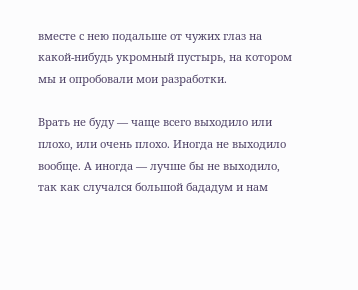вместе с нею подальше от чужих глаз на какой-нибудь укромный пустырь, на котором мы и опробовали мои разработки.

Врать не буду — чаще всего выходило или плохо, или очень плохо. Иногда не выходило вообще. А иногда — лучше бы не выходило, так как случался большой бададум и нам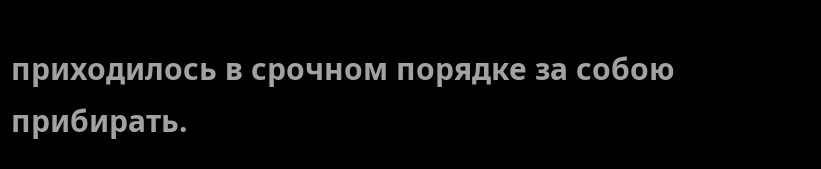приходилось в срочном порядке за собою прибирать.